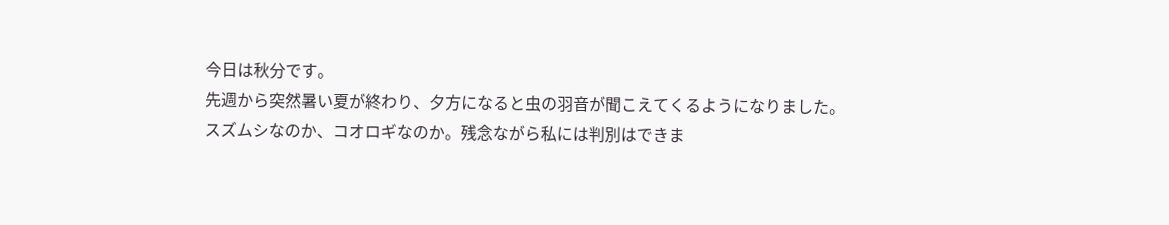今日は秋分です。
先週から突然暑い夏が終わり、夕方になると虫の羽音が聞こえてくるようになりました。
スズムシなのか、コオロギなのか。残念ながら私には判別はできま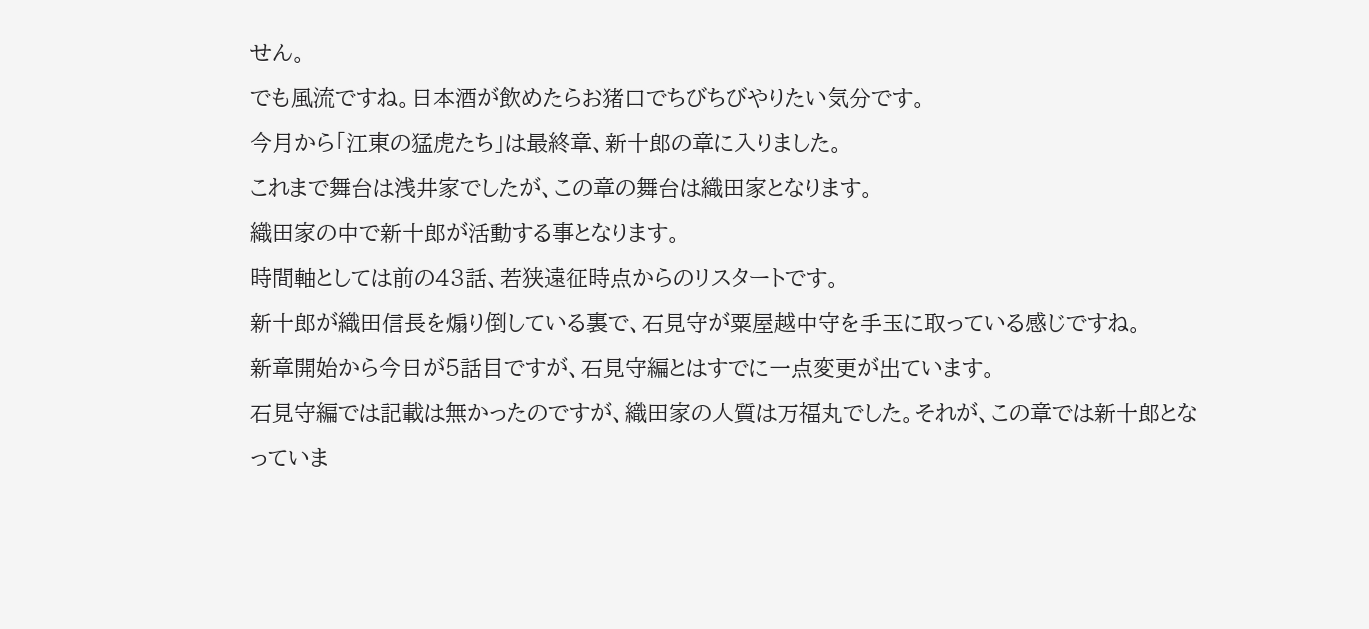せん。
でも風流ですね。日本酒が飲めたらお猪口でちびちびやりたい気分です。
今月から「江東の猛虎たち」は最終章、新十郎の章に入りました。
これまで舞台は浅井家でしたが、この章の舞台は織田家となります。
織田家の中で新十郎が活動する事となります。
時間軸としては前の43話、若狭遠征時点からのリスタートです。
新十郎が織田信長を煽り倒している裏で、石見守が粟屋越中守を手玉に取っている感じですね。
新章開始から今日が5話目ですが、石見守編とはすでに一点変更が出ています。
石見守編では記載は無かったのですが、織田家の人質は万福丸でした。それが、この章では新十郎となっていま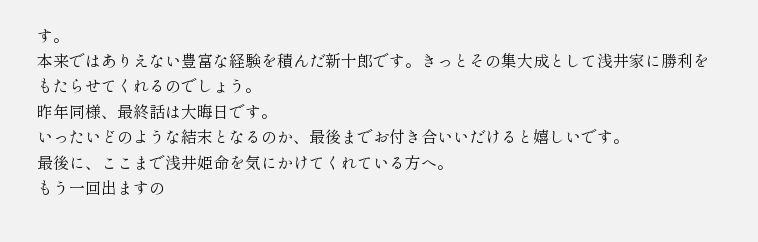す。
本来ではありえない豊富な経験を積んだ新十郎です。きっとその集大成として浅井家に勝利をもたらせてくれるのでしょう。
昨年同様、最終話は大晦日です。
いったいどのような結末となるのか、最後までお付き合いいだけると嬉しいです。
最後に、ここまで浅井姫命を気にかけてくれている方へ。
もう一回出ますの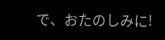で、おたのしみに!